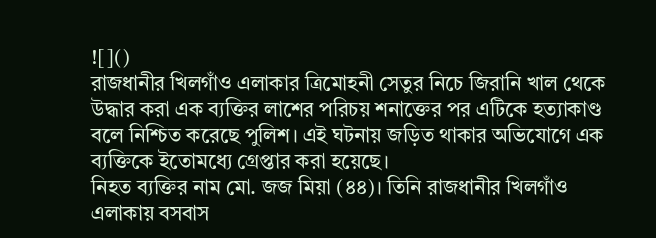![]()
রাজধানীর খিলগাঁও এলাকার ত্রিমোহনী সেতুর নিচে জিরানি খাল থেকে উদ্ধার করা এক ব্যক্তির লাশের পরিচয় শনাক্তের পর এটিকে হত্যাকাণ্ড বলে নিশ্চিত করেছে পুলিশ। এই ঘটনায় জড়িত থাকার অভিযোগে এক ব্যক্তিকে ইতোমধ্যে গ্রেপ্তার করা হয়েছে।
নিহত ব্যক্তির নাম মো. জজ মিয়া (৪৪)। তিনি রাজধানীর খিলগাঁও এলাকায় বসবাস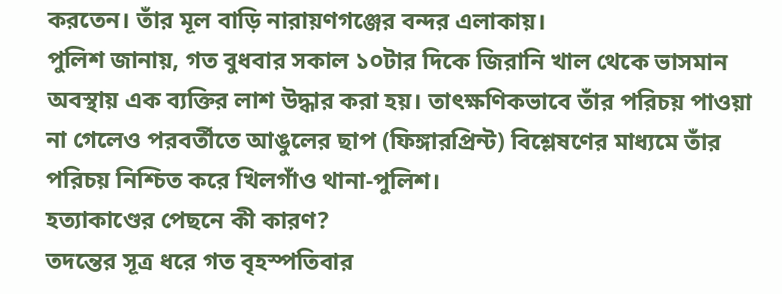করতেন। তাঁর মূল বাড়ি নারায়ণগঞ্জের বন্দর এলাকায়।
পুলিশ জানায়, গত বুধবার সকাল ১০টার দিকে জিরানি খাল থেকে ভাসমান অবস্থায় এক ব্যক্তির লাশ উদ্ধার করা হয়। তাৎক্ষণিকভাবে তাঁর পরিচয় পাওয়া না গেলেও পরবর্তীতে আঙুলের ছাপ (ফিঙ্গারপ্রিন্ট) বিশ্লেষণের মাধ্যমে তাঁর পরিচয় নিশ্চিত করে খিলগাঁও থানা-পুলিশ।
হত্যাকাণ্ডের পেছনে কী কারণ?
তদন্তের সূত্র ধরে গত বৃহস্পতিবার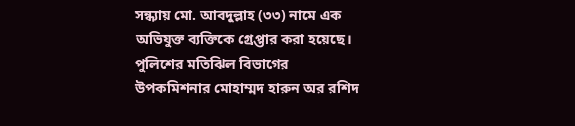সন্ধ্যায় মো. আবদুল্লাহ (৩৩) নামে এক অভিযুক্ত ব্যক্তিকে গ্রেপ্তার করা হয়েছে।
পুলিশের মতিঝিল বিভাগের উপকমিশনার মোহাম্মদ হারুন অর রশিদ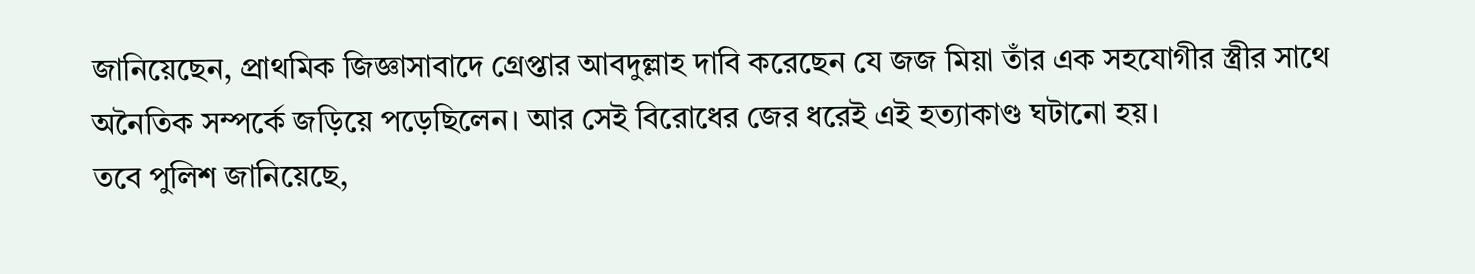জানিয়েছেন, প্রাথমিক জিজ্ঞাসাবাদে গ্রেপ্তার আবদুল্লাহ দাবি করেছেন যে জজ মিয়া তাঁর এক সহযোগীর স্ত্রীর সাথে অনৈতিক সম্পর্কে জড়িয়ে পড়েছিলেন। আর সেই বিরোধের জের ধরেই এই হত্যাকাণ্ড ঘটানো হয়।
তবে পুলিশ জানিয়েছে,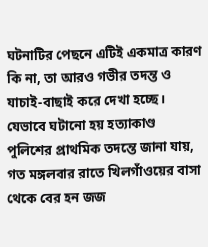ঘটনাটির পেছনে এটিই একমাত্র কারণ কি না, তা আরও গভীর তদন্ত ও যাচাই-বাছাই করে দেখা হচ্ছে।
যেভাবে ঘটানো হয় হত্যাকাণ্ড
পুলিশের প্রাথমিক তদন্তে জানা যায়, গত মঙ্গলবার রাতে খিলগাঁওয়ের বাসা থেকে বের হন জজ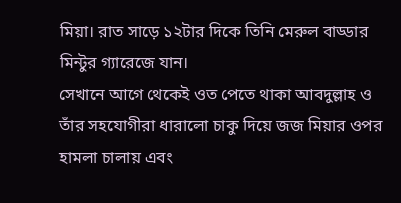মিয়া। রাত সাড়ে ১২টার দিকে তিনি মেরুল বাড্ডার মিন্টুর গ্যারেজে যান।
সেখানে আগে থেকেই ওত পেতে থাকা আবদুল্লাহ ও তাঁর সহযোগীরা ধারালো চাকু দিয়ে জজ মিয়ার ওপর হামলা চালায় এবং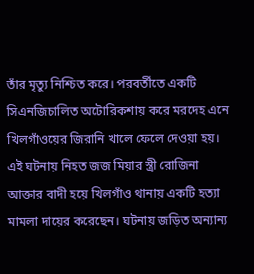তাঁর মৃত্যু নিশ্চিত করে। পরবর্তীতে একটি সিএনজিচালিত অটোরিকশায় করে মরদেহ এনে খিলগাঁওয়ের জিরানি খালে ফেলে দেওয়া হয়।
এই ঘটনায় নিহত জজ মিয়ার স্ত্রী রোজিনা আক্তার বাদী হয়ে খিলগাঁও থানায় একটি হত্যা মামলা দায়ের করেছেন। ঘটনায় জড়িত অন্যান্য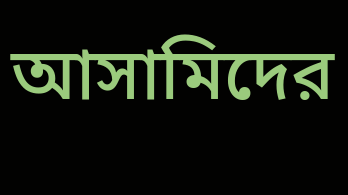আসামিদের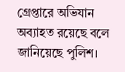গ্রেপ্তারে অভিযান অব্যাহত রয়েছে বলে জানিয়েছে পুলিশ।